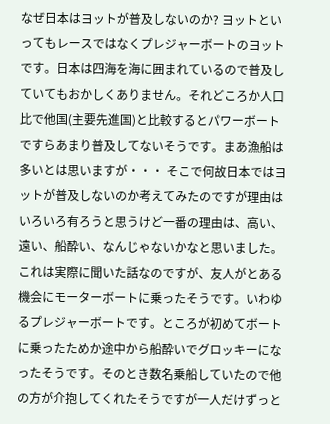なぜ日本はヨットが普及しないのか? ヨットといってもレースではなくプレジャーボートのヨットです。日本は四海を海に囲まれているので普及していてもおかしくありません。それどころか人口 比で他国(主要先進国)と比較するとパワーボートですらあまり普及してないそうです。まあ漁船は多いとは思いますが・・・ そこで何故日本ではヨットが普及しないのか考えてみたのですが理由はいろいろ有ろうと思うけど一番の理由は、高い、遠い、船酔い、なんじゃないかなと思いました。 これは実際に聞いた話なのですが、友人がとある機会にモーターボートに乗ったそうです。いわゆるプレジャーボートです。ところが初めてボートに乗ったためか途中から船酔いでグロッキーになったそうです。そのとき数名乗船していたので他の方が介抱してくれたそうですが一人だけずっと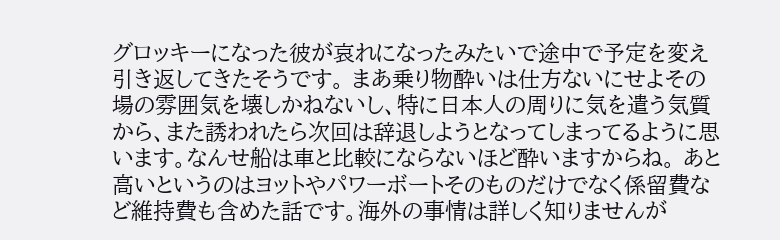グロッキーになった彼が哀れになったみたいで途中で予定を変え引き返してきたそうです。 まあ乗り物酔いは仕方ないにせよその場の雰囲気を壊しかねないし、特に日本人の周りに気を遣う気質から、また誘われたら次回は辞退しようとなってしまってるように思います。なんせ船は車と比較にならないほど酔いますからね。 あと高いというのはヨットやパワーボートそのものだけでなく係留費など維持費も含めた話です。海外の事情は詳しく知りませんが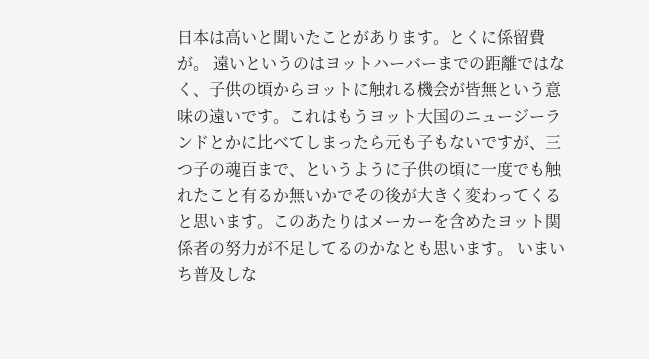日本は高いと聞いたことがあります。とくに係留費が。 遠いというのはヨットハーバーまでの距離ではなく、子供の頃からヨットに触れる機会が皆無という意味の遠いです。これはもうヨット大国のニュージーランドとかに比べてしまったら元も子もないですが、三つ子の魂百まで、というように子供の頃に一度でも触れたこと有るか無いかでその後が大きく変わってくると思います。このあたりはメーカーを含めたヨット関係者の努力が不足してるのかなとも思います。 いまいち普及しな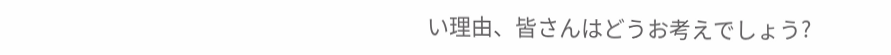い理由、皆さんはどうお考えでしょう?